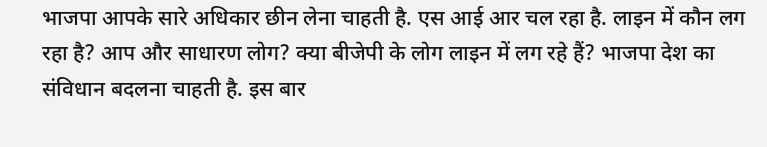भाजपा आपके सारे अधिकार छीन लेना चाहती है. एस आई आर चल रहा है. लाइन में कौन लग रहा है? आप और साधारण लोग? क्या बीजेपी के लोग लाइन में लग रहे हैं? भाजपा देश का संविधान बदलना चाहती है. इस बार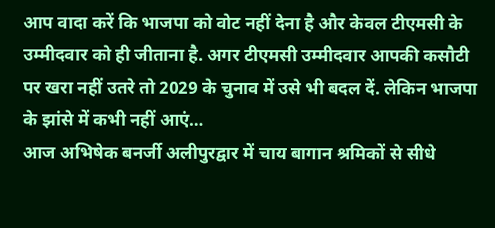आप वादा करें कि भाजपा को वोट नहीं देना है और केवल टीएमसी के उम्मीदवार को ही जीताना है. अगर टीएमसी उम्मीदवार आपकी कसौटी पर खरा नहीं उतरे तो 2029 के चुनाव में उसे भी बदल दें. लेकिन भाजपा के झांसे में कभी नहीं आएं…
आज अभिषेक बनर्जी अलीपुरद्वार में चाय बागान श्रमिकों से सीधे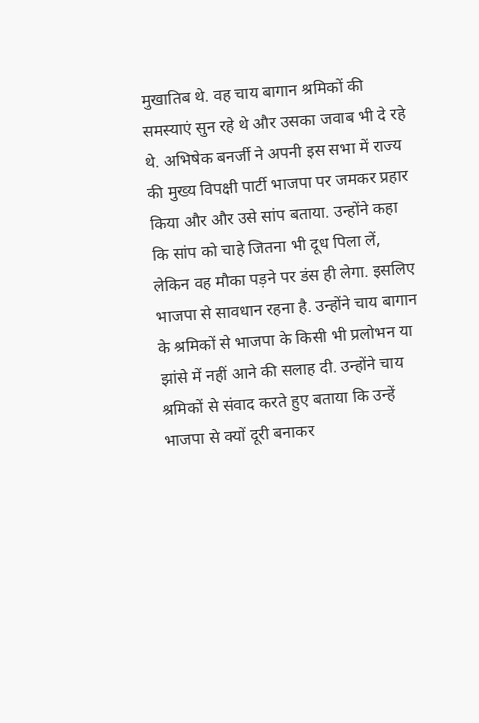मुखातिब थे. वह चाय बागान श्रमिकों की समस्याएं सुन रहे थे और उसका जवाब भी दे रहे थे. अभिषेक बनर्जी ने अपनी इस सभा में राज्य की मुख्य विपक्षी पार्टी भाजपा पर जमकर प्रहार किया और और उसे सांप बताया. उन्होंने कहा कि सांप को चाहे जितना भी दूध पिला लें, लेकिन वह मौका पड़ने पर डंस ही लेगा. इसलिए भाजपा से सावधान रहना है. उन्होंने चाय बागान के श्रमिकों से भाजपा के किसी भी प्रलोभन या झांसे में नहीं आने की सलाह दी. उन्होंने चाय श्रमिकों से संवाद करते हुए बताया कि उन्हें भाजपा से क्यों दूरी बनाकर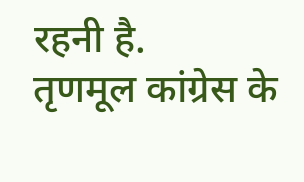रहनी है.
तृणमूल कांग्रेस के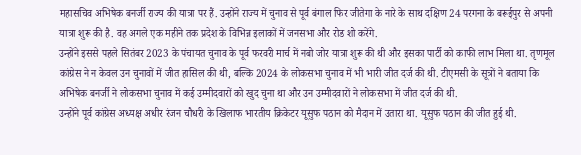महासचिव अभिषेक बनर्जी राज्य की यात्रा पर हैं. उन्होंने राज्य में चुनाव से पूर्व बंगाल फिर जीतेगा के नारे के साथ दक्षिण 24 परगना के बरूईपुर से अपनी यात्रा शुरू की है. वह अगले एक महीने तक प्रदेश के विभिन्न इलाकों में जनसभा और रोड शो करेंगे.
उन्होंने इससे पहले सितंबर 2023 के पंचायत चुनाव के पूर्व फरवरी मार्च में नबो जोर यात्रा शुरू की थी और इसका पार्टी को काफी लाभ मिला था. तृणमूल कांग्रेस ने न केवल उन चुनावों में जीत हासिल की थी, बल्कि 2024 के लोकसभा चुनाव में भी भारी जीत दर्ज की थी. टीएमसी के सूत्रों ने बताया कि अभिषेक बनर्जी ने लोकसभा चुनाव में कई उम्मीदवारों को खुद चुना था और उन उम्मीदवारों ने लोकसभा में जीत दर्ज की थी.
उन्होंने पूर्व कांग्रेस अध्यक्ष अधीर रंजन चौधरी के खिलाफ भारतीय क्रिकेटर यूसुफ पठान को मैदान में उतारा था. यूसुफ पठान की जीत हुई थी.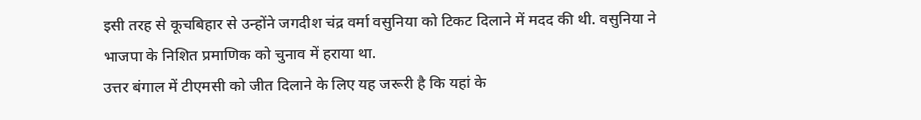इसी तरह से कूचबिहार से उन्होंने जगदीश चंद्र वर्मा वसुनिया को टिकट दिलाने में मदद की थी. वसुनिया ने भाजपा के निशित प्रमाणिक को चुनाव में हराया था.
उत्तर बंगाल में टीएमसी को जीत दिलाने के लिए यह जरूरी है कि यहां के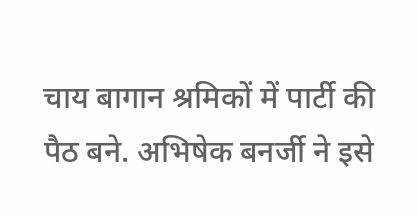चाय बागान श्रमिकों में पार्टी की पैठ बने. अभिषेक बनर्जी ने इसे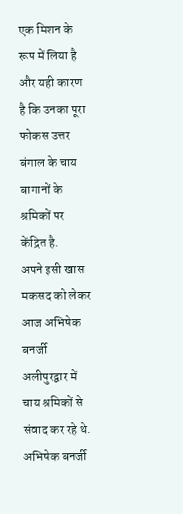एक मिशन के रूप में लिया है और यही कारण है कि उनका पूरा फोकस उत्तर बंगाल के चाय बागानों के श्रमिकों पर केंद्रित है.
अपने इसी खास मकसद को लेकर आज अभिषेक बनर्जी अलीपुरद्वार में चाय श्रमिकों से संवाद कर रहे थे. अभिषेक बनर्जी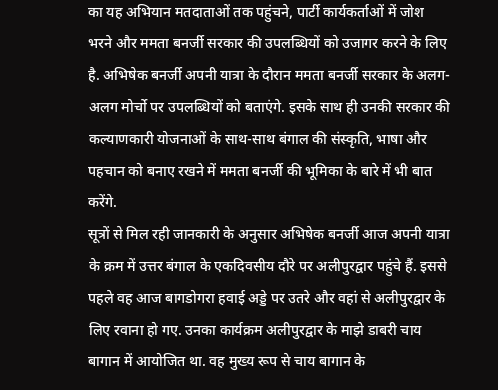का यह अभियान मतदाताओं तक पहुंचने, पार्टी कार्यकर्ताओं में जोश भरने और ममता बनर्जी सरकार की उपलब्धियों को उजागर करने के लिए है. अभिषेक बनर्जी अपनी यात्रा के दौरान ममता बनर्जी सरकार के अलग-अलग मोर्चो पर उपलब्धियों को बताएंगे. इसके साथ ही उनकी सरकार की कल्याणकारी योजनाओं के साथ-साथ बंगाल की संस्कृति, भाषा और पहचान को बनाए रखने में ममता बनर्जी की भूमिका के बारे में भी बात करेंगे.
सूत्रों से मिल रही जानकारी के अनुसार अभिषेक बनर्जी आज अपनी यात्रा के क्रम में उत्तर बंगाल के एकदिवसीय दौरे पर अलीपुरद्वार पहुंचे हैं. इससे पहले वह आज बागडोगरा हवाई अड्डे पर उतरे और वहां से अलीपुरद्वार के लिए रवाना हो गए. उनका कार्यक्रम अलीपुरद्वार के माझे डाबरी चाय बागान में आयोजित था. वह मुख्य रूप से चाय बागान के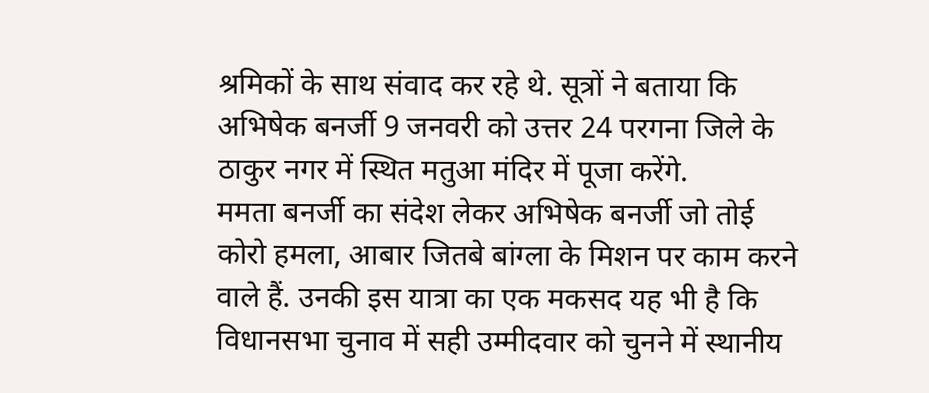श्रमिकों के साथ संवाद कर रहे थे. सूत्रों ने बताया कि अभिषेक बनर्जी 9 जनवरी को उत्तर 24 परगना जिले के ठाकुर नगर में स्थित मतुआ मंदिर में पूजा करेंगे.
ममता बनर्जी का संदेश लेकर अभिषेक बनर्जी जो तोई कोरो हमला, आबार जितबे बांग्ला के मिशन पर काम करने वाले हैं. उनकी इस यात्रा का एक मकसद यह भी है कि विधानसभा चुनाव में सही उम्मीदवार को चुनने में स्थानीय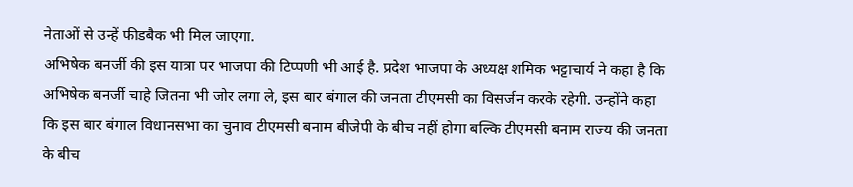नेताओं से उन्हें फीडबैक भी मिल जाएगा.
अभिषेक बनर्जी की इस यात्रा पर भाजपा की टिप्पणी भी आई है. प्रदेश भाजपा के अध्यक्ष शमिक भट्टाचार्य ने कहा है कि अभिषेक बनर्जी चाहे जितना भी जोर लगा ले, इस बार बंगाल की जनता टीएमसी का विसर्जन करके रहेगी. उन्होंने कहा कि इस बार बंगाल विधानसभा का चुनाव टीएमसी बनाम बीजेपी के बीच नहीं होगा बल्कि टीएमसी बनाम राज्य की जनता के बीच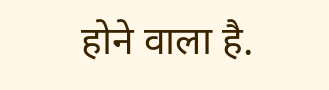होने वाला है.